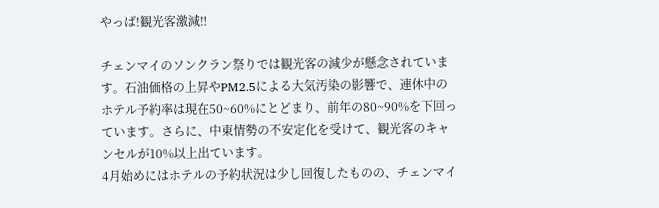やっば!観光客激減‼

チェンマイのソンクラン祭りでは観光客の減少が懸念されています。石油価格の上昇やPM2.5による大気汚染の影響で、連休中のホテル予約率は現在50~60%にとどまり、前年の80~90%を下回っています。さらに、中東情勢の不安定化を受けて、観光客のキャンセルが10%以上出ています。
4月始めにはホテルの予約状況は少し回復したものの、チェンマイ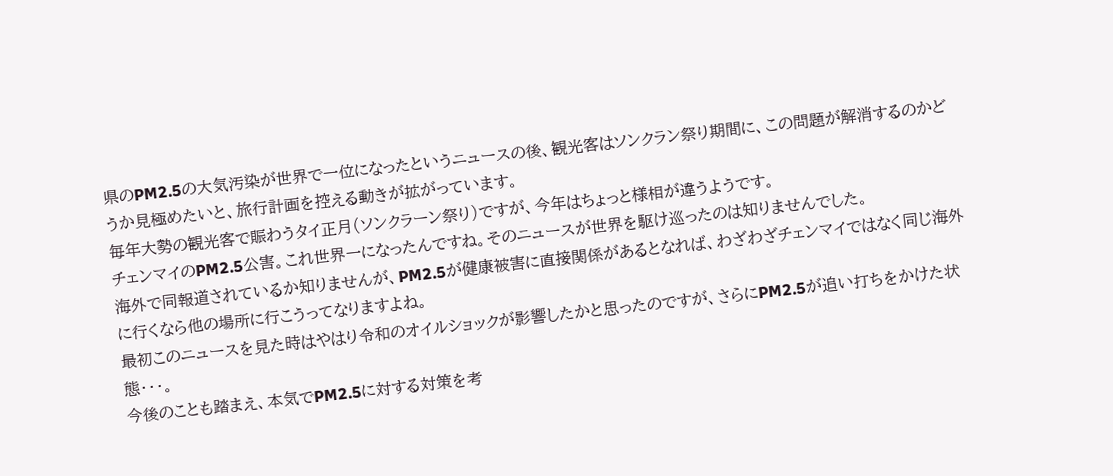県のPM2.5の大気汚染が世界で一位になったというニュースの後、観光客はソンクラン祭り期間に、この問題が解消するのかどうか見極めたいと、旅行計画を控える動きが拡がっています。
毎年大勢の観光客で賑わうタイ正月(ソンクラーン祭り)ですが、今年はちょっと様相が違うようです。
チェンマイのPM2.5公害。これ世界一になったんですね。そのニュースが世界を駆け巡ったのは知りませんでした。
海外で同報道されているか知りませんが、PM2.5が健康被害に直接関係があるとなれば、わざわざチェンマイではなく同じ海外に行くなら他の場所に行こうってなりますよね。
最初このニュースを見た時はやはり令和のオイルショックが影響したかと思ったのですが、さらにPM2.5が追い打ちをかけた状態・・・。
今後のことも踏まえ、本気でPM2.5に対する対策を考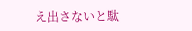え出さないと駄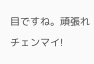目ですね。頑張れチェンマイ!